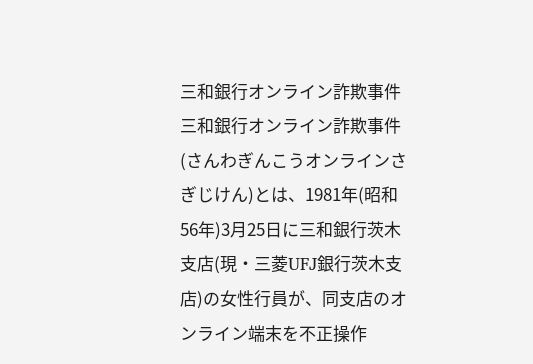三和銀行オンライン詐欺事件
三和銀行オンライン詐欺事件(さんわぎんこうオンラインさぎじけん)とは、1981年(昭和56年)3月25日に三和銀行茨木支店(現・三菱UFJ銀行茨木支店)の女性行員が、同支店のオンライン端末を不正操作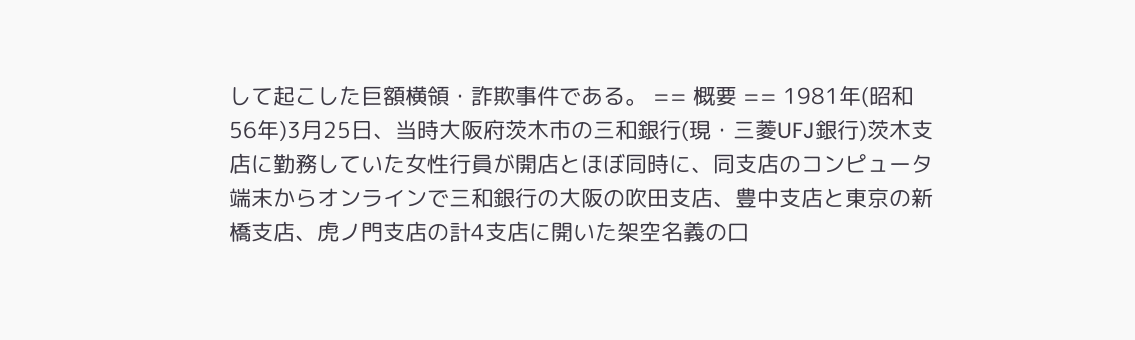して起こした巨額横領・詐欺事件である。 == 概要 == 1981年(昭和56年)3月25日、当時大阪府茨木市の三和銀行(現・三菱UFJ銀行)茨木支店に勤務していた女性行員が開店とほぼ同時に、同支店のコンピュータ端末からオンラインで三和銀行の大阪の吹田支店、豊中支店と東京の新橋支店、虎ノ門支店の計4支店に開いた架空名義の口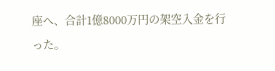座へ、合計1億8000万円の架空入金を行った。